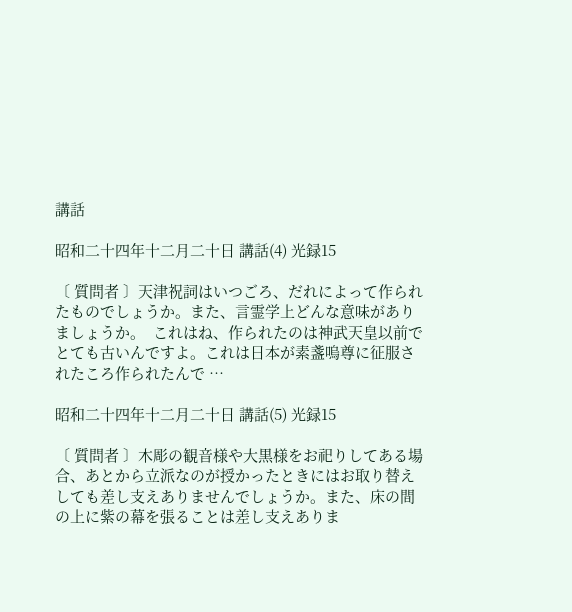講話

昭和二十四年十二月二十日 講話(4) 光録15

〔 質問者 〕天津祝詞はいつごろ、だれによって作られたものでしょうか。また、言霊学上どんな意味がありましょうか。  これはね、作られたのは神武天皇以前でとても古いんですよ。これは日本が素盞嗚尊に征服されたころ作られたんで …

昭和二十四年十二月二十日 講話(5) 光録15

〔 質問者 〕木彫の観音様や大黒様をお祀りしてある場合、あとから立派なのが授かったときにはお取り替えしても差し支えありませんでしょうか。また、床の間の上に紫の幕を張ることは差し支えありま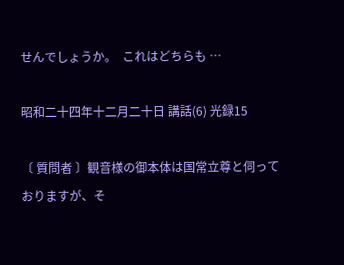せんでしょうか。  これはどちらも …

昭和二十四年十二月二十日 講話(6) 光録15

〔 質問者 〕観音様の御本体は国常立尊と伺っておりますが、そ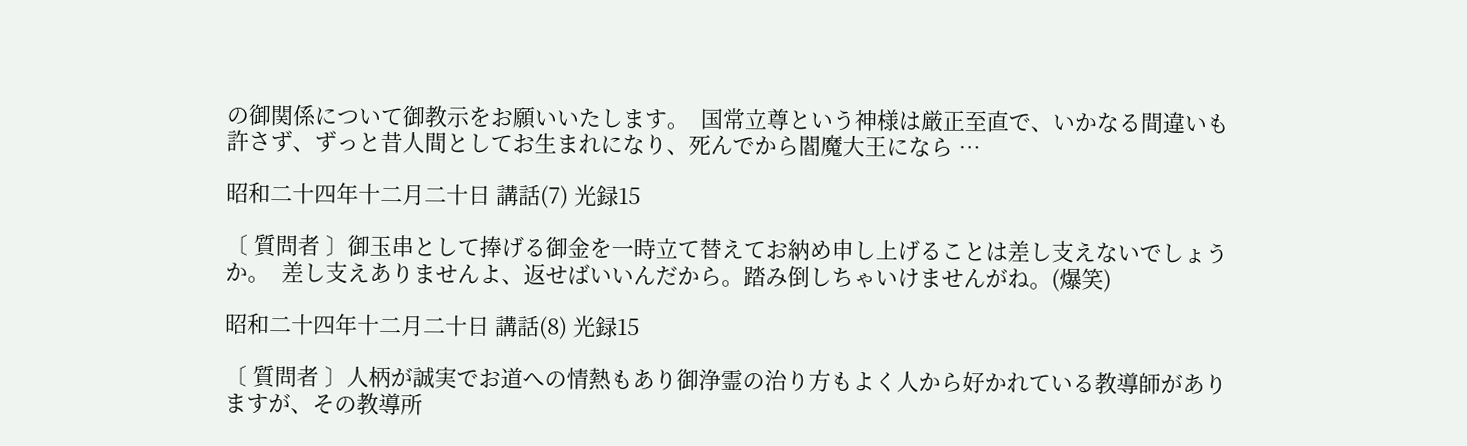の御関係について御教示をお願いいたします。  国常立尊という神様は厳正至直で、いかなる間違いも許さず、ずっと昔人間としてお生まれになり、死んでから閻魔大王になら …

昭和二十四年十二月二十日 講話(7) 光録15

〔 質問者 〕御玉串として捧げる御金を一時立て替えてお納め申し上げることは差し支えないでしょうか。  差し支えありませんよ、返せばいいんだから。踏み倒しちゃいけませんがね。(爆笑)

昭和二十四年十二月二十日 講話(8) 光録15

〔 質問者 〕人柄が誠実でお道への情熱もあり御浄霊の治り方もよく人から好かれている教導師がありますが、その教導所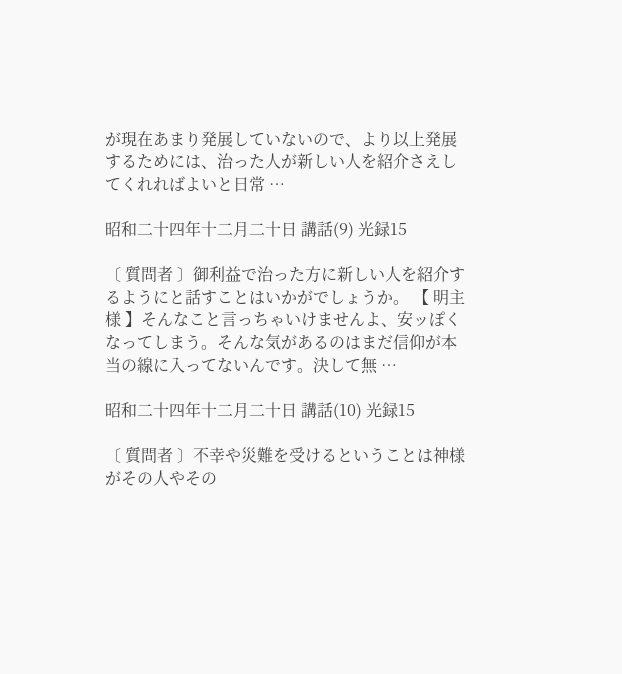が現在あまり発展していないので、より以上発展するためには、治った人が新しい人を紹介さえしてくれればよいと日常 …

昭和二十四年十二月二十日 講話(9) 光録15

〔 質問者 〕御利益で治った方に新しい人を紹介するようにと話すことはいかがでしょうか。 【 明主様 】そんなこと言っちゃいけませんよ、安ッぽくなってしまう。そんな気があるのはまだ信仰が本当の線に入ってないんです。決して無 …

昭和二十四年十二月二十日 講話(10) 光録15

〔 質問者 〕不幸や災難を受けるということは神様がその人やその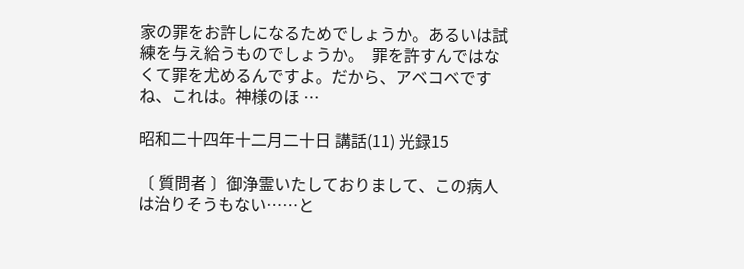家の罪をお許しになるためでしょうか。あるいは試練を与え給うものでしょうか。  罪を許すんではなくて罪を尤めるんですよ。だから、アベコベですね、これは。神様のほ …

昭和二十四年十二月二十日 講話(11) 光録15

〔 質問者 〕御浄霊いたしておりまして、この病人は治りそうもない……と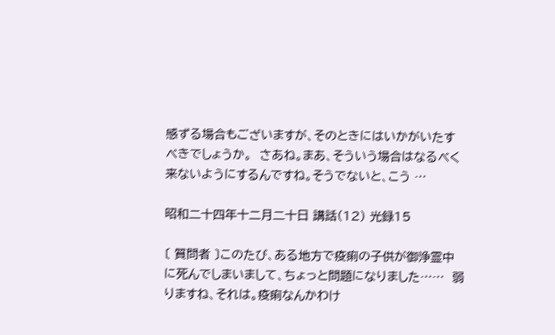感ずる場合もございますが、そのときにはいかがいたすべきでしょうか。  さあね。まあ、そういう場合はなるべく来ないようにするんですね。そうでないと、こう …

昭和二十四年十二月二十日 講話(12) 光録15

〔 質問者 〕このたび、ある地方で疫痢の子供が御浄霊中に死んでしまいまして、ちょっと問題になりました……  弱りますね、それは。疫痢なんかわけ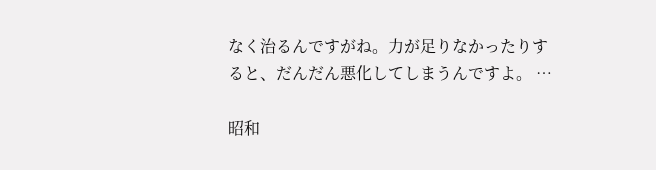なく治るんですがね。力が足りなかったりすると、だんだん悪化してしまうんですよ。 …

昭和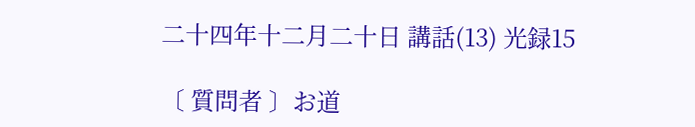二十四年十二月二十日 講話(13) 光録15

〔 質問者 〕お道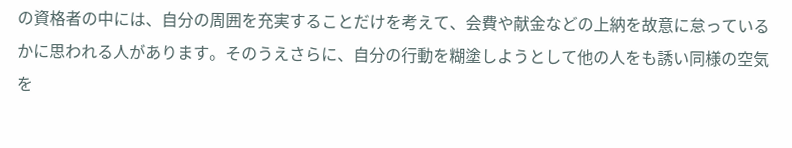の資格者の中には、自分の周囲を充実することだけを考えて、会費や献金などの上納を故意に怠っているかに思われる人があります。そのうえさらに、自分の行動を糊塗しようとして他の人をも誘い同様の空気を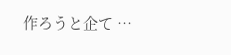作ろうと企て …